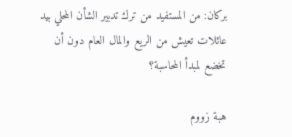بركان: من المستفيد من ترك تدبير الشأن المحلي بيد عائلات تعيش من الريع والمال العام دون أن تخضع لمبدأ المحاسبة؟

هبة زووم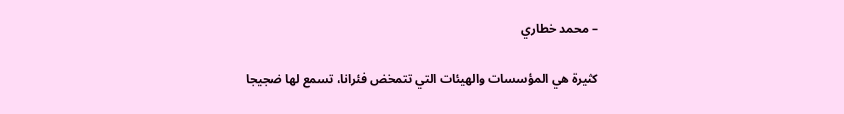– محمد خطاري

كثيرة هي المؤسسات والهيئات التي تتمخض فئرانا، تسمع لها ضجيجا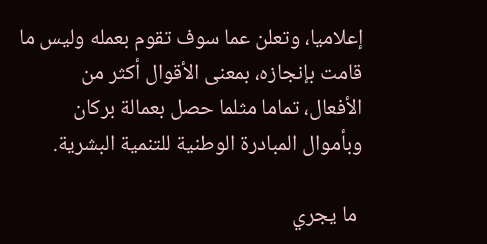إعلاميا، وتعلن عما سوف تقوم بعمله وليس ما قامت بإنجازه، بمعنى الأقوال أكثر من الأفعال، تماما مثلما حصل بعمالة بركان وبأموال المبادرة الوطنية للتنمية البشرية.

 ما يجري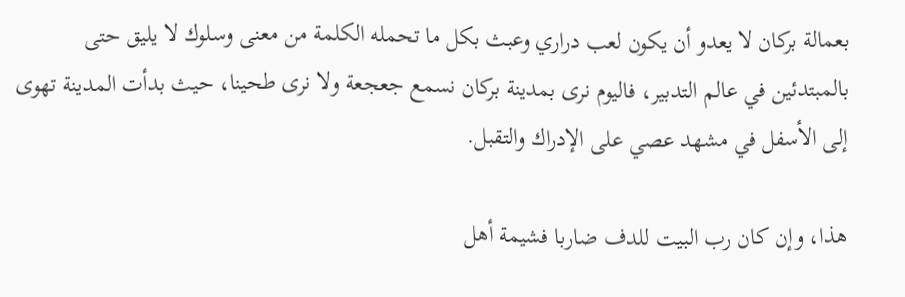بعمالة بركان لا يعدو أن يكون لعب دراري وعبث بكل ما تحمله الكلمة من معنى وسلوك لا يليق حتى بالمبتدئين في عالم التدبير، فاليوم نرى بمدينة بركان نسمع جعجعة ولا نرى طحينا، حيث بدأت المدينة تهوى إلى الأسفل في مشهد عصي على الإدراك والتقبل.

هذا، وإن كان رب البيت للدف ضاربا فشيمة أهل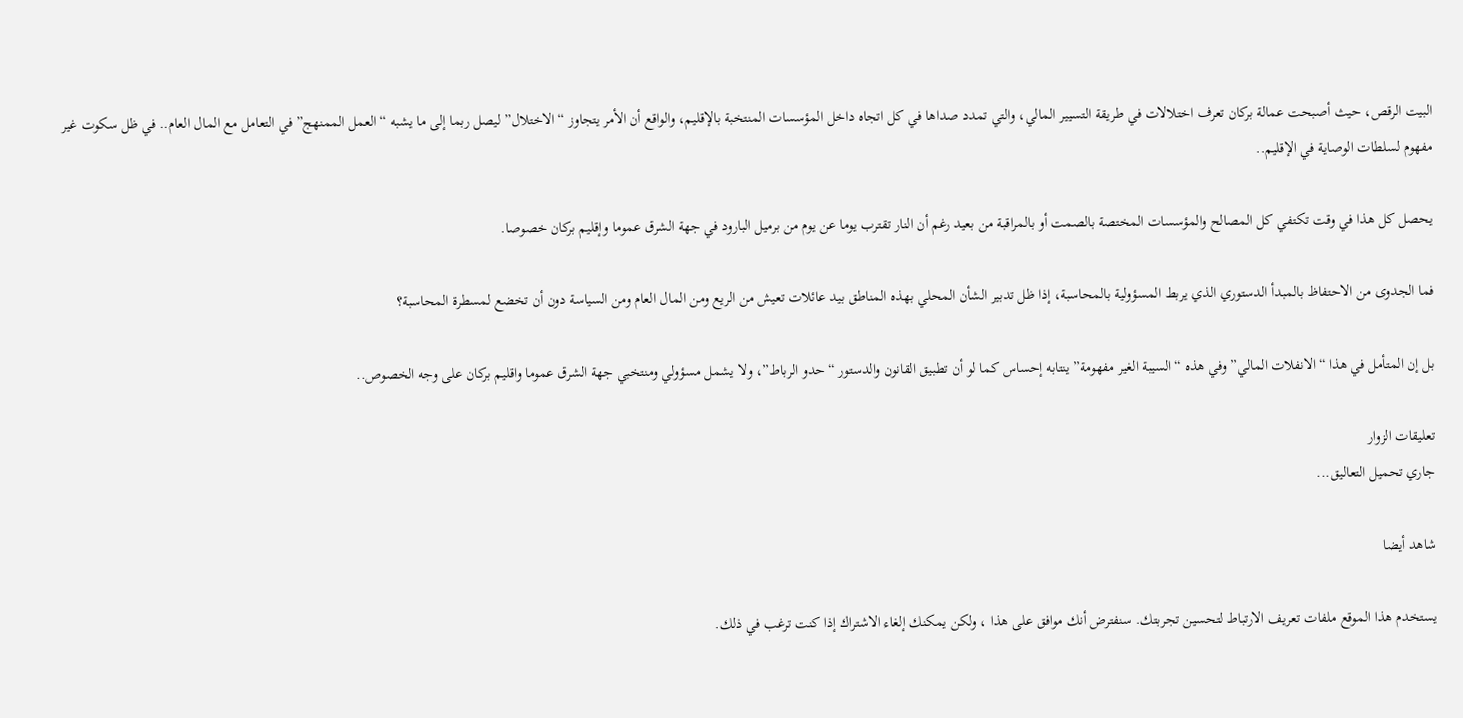البيت الرقص، حيث أصبحت عمالة بركان تعرف اختلالات في طريقة التسيير المالي، والتي تمدد صداها في كل اتجاه داخل المؤسسات المنتخبة بالإقليم، والواقع أن الأمر يتجاوز “الاختلال” ليصل ربما إلى ما يشبه “العمل الممنهج” في التعامل مع المال العام.. في ظل سكوت غير مفهوم لسلطات الوصاية في الإقليم..

يحصل كل هذا في وقت تكتفي كل المصالح والمؤسسات المختصة بالصمت أو بالمراقبة من بعيد رغم أن النار تقترب يوما عن يوم من برميل البارود في جهة الشرق عموما وإقليم بركان خصوصا.

فما الجدوى من الاحتفاظ بالمبدأ الدستوري الذي يربط المسؤولية بالمحاسبة، إذا ظل تدبير الشأن المحلي بهذه المناطق بيد عائلات تعيش من الريع ومن المال العام ومن السياسة دون أن تخضع لمسطرة المحاسبة؟

بل إن المتأمل في هذا “الانفلات المالي” وفي هذه “السيبة الغير مفهومة” ينتابه إحساس كما لو أن تطبيق القانون والدستور “حدو الرباط”، ولا يشمل مسؤولي ومنتخبي جهة الشرق عموما واقليم بركان على وجه الخصوص..

تعليقات الزوار
جاري تحميل التعاليق...

شاهد أيضا

يستخدم هذا الموقع ملفات تعريف الارتباط لتحسين تجربتك. سنفترض أنك موافق على هذا ، ولكن يمكنك إلغاء الاشتراك إذا كنت ترغب في ذلك.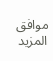موافق المزيد